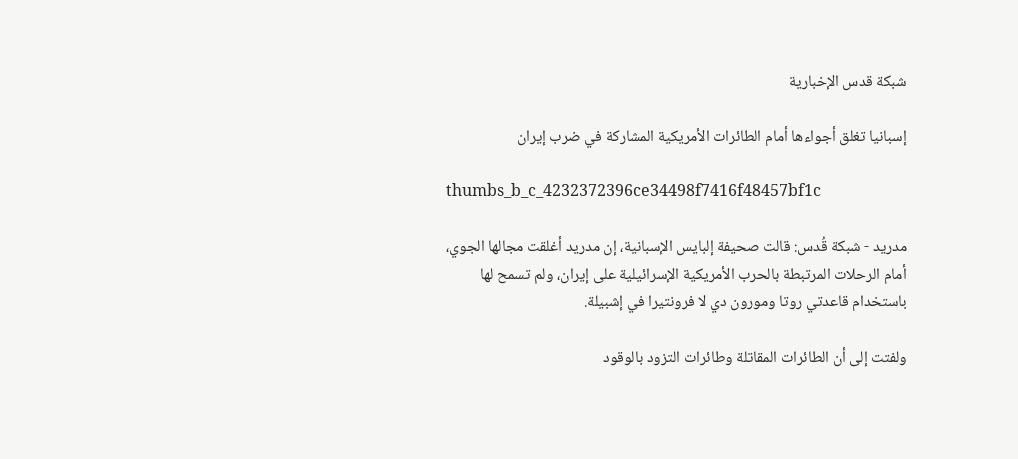شبكة قدس الإخبارية

إسبانيا تغلق أجواءها أمام الطائرات الأمريكية المشاركة في ضرب إيران

thumbs_b_c_4232372396ce34498f7416f48457bf1c

مدريد - شبكة قُدس: قالت صحيفة إلبايس الإسبانية، إن مدريد أغلقت مجالها الجوي، أمام الرحلات المرتبطة بالحرب الأمريكية الإسرائيلية على إيران، ولم تسمح لها باستخدام قاعدتي روتا ومورون دي لا فرونتيرا في إشبيلة.

ولفتت إلى أن الطائرات المقاتلة وطائرات التزود بالوقود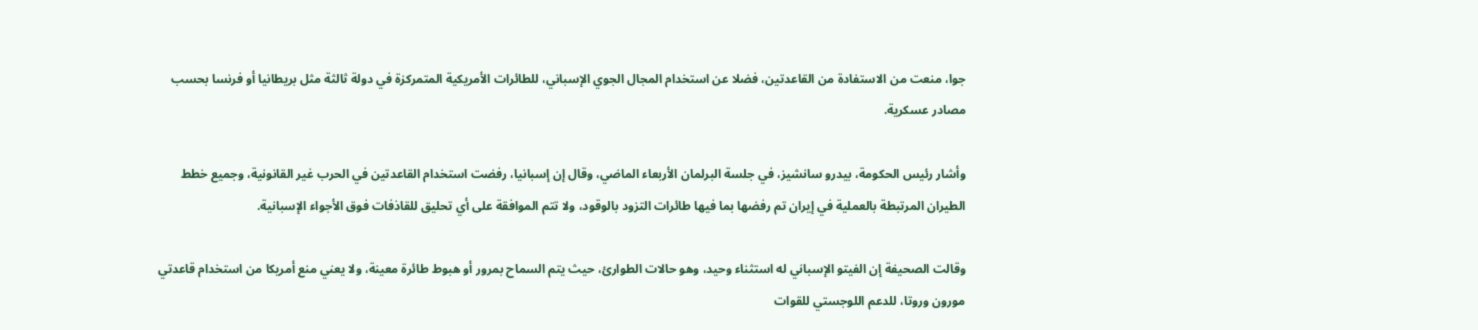جوا، منعت من الاستفادة من القاعدتين، فضلا عن استخدام المجال الجوي الإسباني، للطائرات الأمريكية المتمركزة في دولة ثالثة مثل بريطانيا أو فرنسا بحسب مصادر عسكرية.

وأشار رئيس الحكومة، بيدرو سانشيز، في جلسة البرلمان الأربعاء الماضي، وقال إن إسبانيا، رفضت استخدام القاعدتين في الحرب غير القانونية، وجميع خطط الطيران المرتبطة بالعملية في إيران تم رفضها بما فيها طائرات التزود بالوقود، ولا تتم الموافقة على أي تحليق للقاذفات فوق الأجواء الإسبانية.

وقالت الصحيفة إن الفيتو الإسباني له استثناء وحيد، وهو حالات الطوارئ، حيث يتم السماح بمرور أو هبوط طائرة معينة، ولا يعني منع أمريكا من استخدام قاعدتي مورون وروتا، للدعم اللوجستي للقوات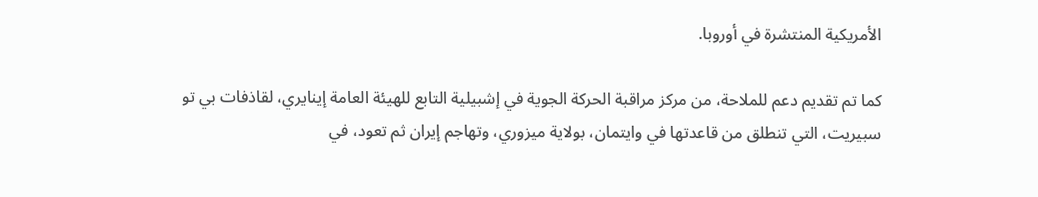الأمريكية المنتشرة في أوروبا.

كما تم تقديم دعم للملاحة، من مركز مراقبة الحركة الجوية في إشبيلية التابع للهيئة العامة إينايري، لقاذفات بي تو سبيريت، التي تنطلق من قاعدتها في وايتمان، بولاية ميزوري، وتهاجم إيران ثم تعود، في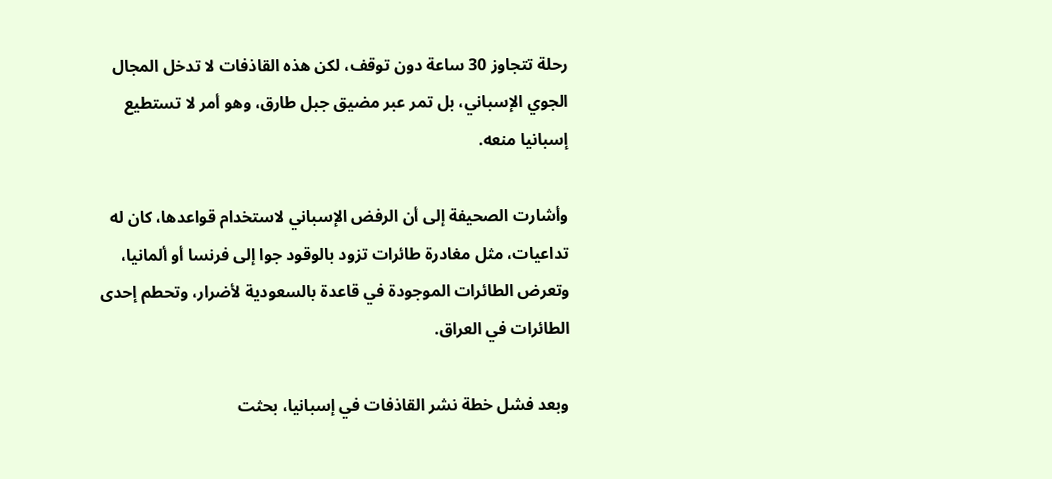رحلة تتجاوز 30 ساعة دون توقف، لكن هذه القاذفات لا تدخل المجال الجوي الإسباني، بل تمر عبر مضيق جبل طارق، وهو أمر لا تستطيع إسبانيا منعه.

وأشارت الصحيفة إلى أن الرفض الإسباني لاستخدام قواعدها، كان له تداعيات، مثل مغادرة طائرات تزود بالوقود جوا إلى فرنسا أو ألمانيا، وتعرض الطائرات الموجودة في قاعدة بالسعودية لأضرار، وتحطم إحدى الطائرات في العراق.

وبعد فشل خطة نشر القاذفات في إسبانيا، بحثت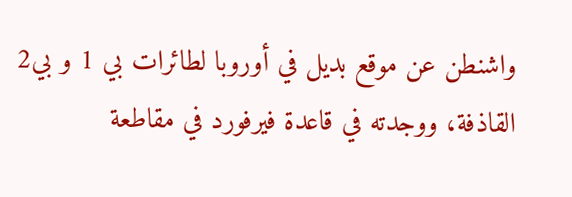واشنطن عن موقع بديل في أوروبا لطائرات بي 1 و بي2 القاذفة، ووجدته في قاعدة فيرفورد في مقاطعة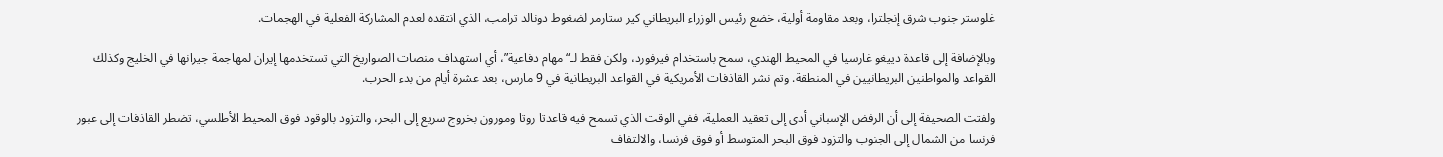غلوستر جنوب شرق إنجلترا، وبعد مقاومة أولية، خضع رئيس الوزراء البريطاني كير ستارمر لضغوط دونالد ترامب، الذي انتقده لعدم المشاركة الفعلية في الهجمات.

وبالإضافة إلى قاعدة دييغو غارسيا في المحيط الهندي، سمح باستخدام فيرفورد، ولكن فقط لـ“مهام دفاعية”، أي استهداف منصات الصواريخ التي تستخدمها إيران لمهاجمة جيرانها في الخليج وكذلك القواعد والمواطنين البريطانيين في المنطقة. وتم نشر القاذفات الأمريكية في القواعد البريطانية في 9 مارس، بعد عشرة أيام من بدء الحرب.

ولفتت الصحيفة إلى أن الرفض الإسباني أدى إلى تعقيد العملية، ففي الوقت الذي تسمح فيه قاعدتا روتا ومورون بخروج سريع إلى البحر، والتزود بالوقود فوق المحيط الأطلسي، تضطر القاذفات إلى عبور فرنسا من الشمال إلى الجنوب والتزود فوق البحر المتوسط أو فوق فرنسا، والالتفاف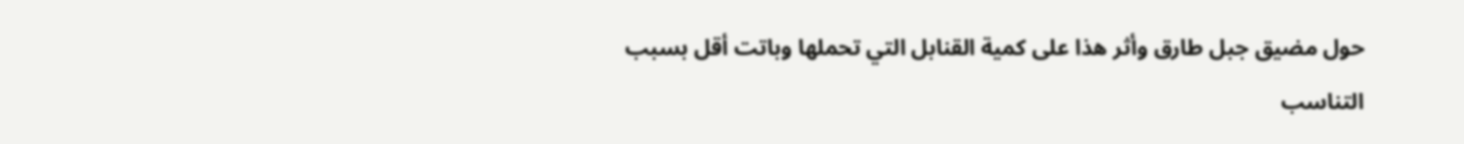حول مضيق جبل طارق وأثر هذا على كمية القنابل التي تحملها وباتت أقل بسبب التناسب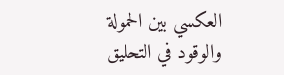العكسي بين الحمولة والوقود في التحليق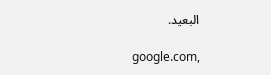البعيد.

google.com,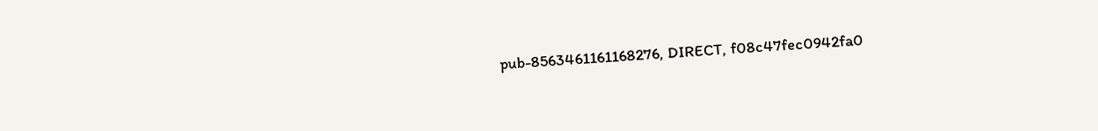pub-8563461161168276, DIRECT, f08c47fec0942fa0